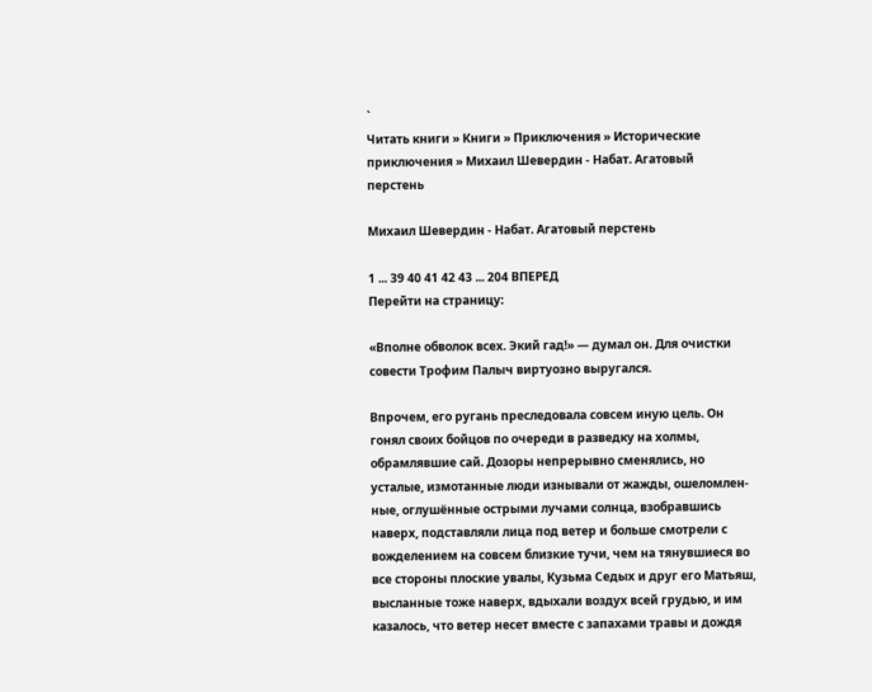`
Читать книги » Книги » Приключения » Исторические приключения » Михаил Шевердин - Набат. Агатовый перстень

Михаил Шевердин - Набат. Агатовый перстень

1 ... 39 40 41 42 43 ... 204 ВПЕРЕД
Перейти на страницу:

«Вполне обволок всех. Экий гад!» — думал он. Для очистки совести Трофим Палыч виртуозно выругался.

Впрочем, его ругань преследовала совсем иную цель. Он гонял своих бойцов по очереди в разведку на холмы, обрамлявшие сай. Дозоры непрерывно сменялись, но усталые, измотанные люди изнывали от жажды, ошеломлен-ные, оглушённые острыми лучами солнца, взобравшись наверх, подставляли лица под ветер и больше смотрели с вожделением на совсем близкие тучи, чем на тянувшиеся во все стороны плоские увалы, Кузьма Седых и друг его Матьяш, высланные тоже наверх, вдыхали воздух всей грудью, и им казалось, что ветер несет вместе с запахами травы и дождя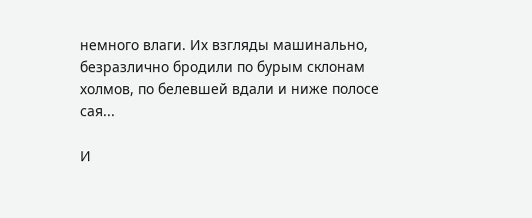немного влаги. Их взгляды машинально, безразлично бродили по бурым склонам холмов, по белевшей вдали и ниже полосе сая...

И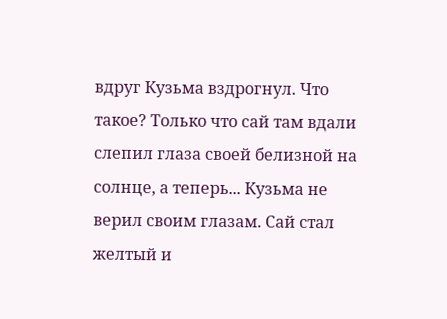вдруг Кузьма вздрогнул. Что такое? Только что сай там вдали слепил глаза своей белизной на солнце, а теперь... Кузьма не верил своим глазам. Сай стал желтый и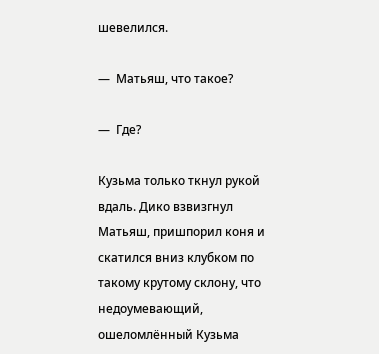шевелился.

—  Матьяш, что такое?

—  Где?

Кузьма только ткнул рукой вдаль. Дико взвизгнул Матьяш, пришпорил коня и скатился вниз клубком по такому крутому склону, что недоумевающий, ошеломлённый Кузьма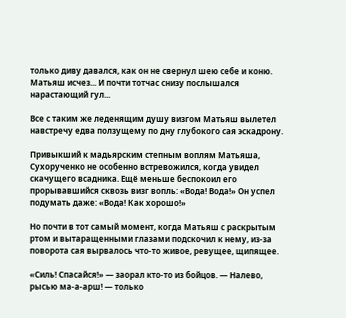только диву давался, как он не свернул шею себе и коню. Матьяш исчез... И почти тотчас снизу послышался нарастающий гул...

Все с таким же леденящим душу визгом Матьяш вылетел навстречу едва ползущему по дну глубокого сая эскадрону.

Привыкший к мадьярским степным воплям Матьяша, Сухорученко не особенно встревожился, когда увидел скачущего всадника. Ещё меньше беспокоил его прорывавшийся сквозь визг вопль: «Вода! Вода!» Он успел подумать даже: «Вода! Как хорошо!»

Но почти в тот самый момент, когда Матьяш с раскрытым ртом и вытаращенными глазами подскочил к нему, из-за поворота сая вырвалось что-то живое, ревущее, щипящее.

«Силь! Спасайся!» — заорал кто-то из бойцов. — Налево, рысью ма-а-арш! — только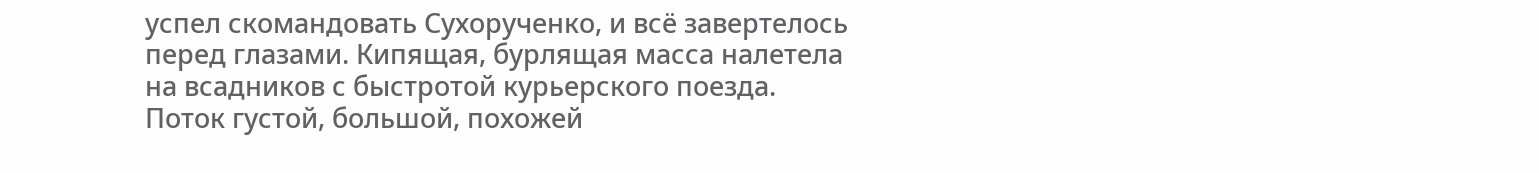успел скомандовать Сухорученко, и всё завертелось перед глазами. Кипящая, бурлящая масса налетела на всадников с быстротой курьерского поезда. Поток густой, большой, похожей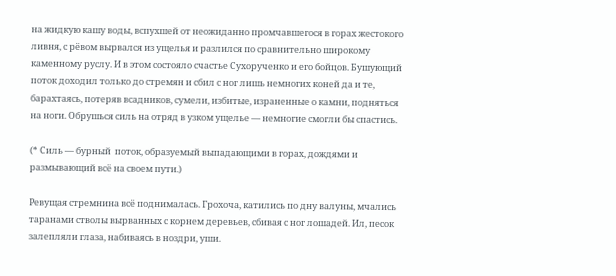на жидкую кашу воды, вспухшей от неожиданно промчавшегося в горах жестокого ливня, с рёвом вырвался из ущелья и разлился по сравнительно широкому каменному руслу. И в этом состояло счастье Сухорученко и его бойцов. Бушующий поток доходил только до стремян и сбил с ног лишь немногих коней да и те, барахтаясь, потеряв всадников, сумели, избитые, израненные о камни, подняться на ноги. Обрушься силь на отряд в узком ущелье — немногие смогли бы спастись.

(* Силь — бурный  поток, образуемый выпадающими в горах, дождями и размывающий всё на своем пути.)

Ревущая стремнина всё поднималась. Грохоча, катились по дну валуны, мчались таранами стволы вырванных с корнем деревьев, сбивая с ног лошадей. Ил, песок залепляли глаза, набиваясь в ноздри, уши.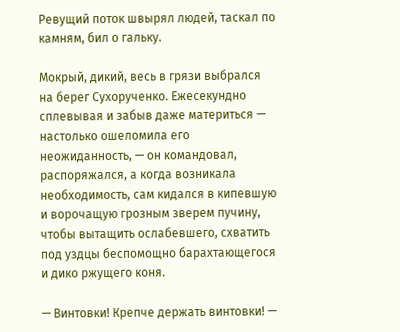Ревущий поток швырял людей, таскал по камням, бил о гальку.

Мокрый, дикий, весь в грязи выбрался на берег Сухорученко. Ежесекундно сплевывая и забыв даже материться — настолько ошеломила его неожиданность, — он командовал, распоряжался, а когда возникала необходимость, сам кидался в кипевшую и ворочащую грозным зверем пучину, чтобы вытащить ослабевшего, схватить под уздцы беспомощно барахтающегося и дико ржущего коня.

— Винтовки! Крепче держать винтовки! —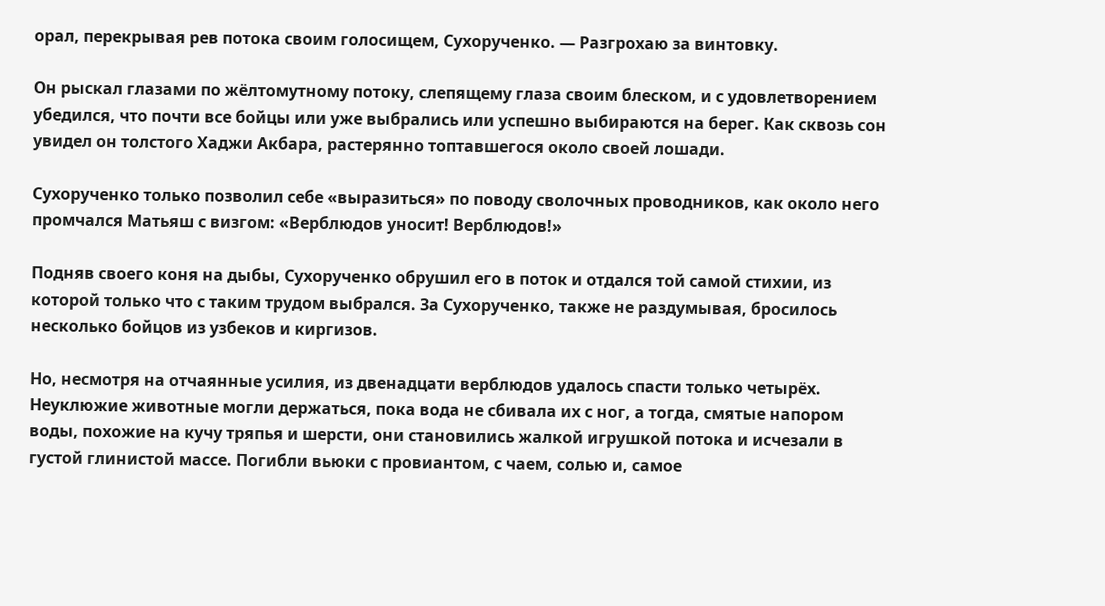орал, перекрывая рев потока своим голосищем, Сухорученко. — Разгрохаю за винтовку.

Он рыскал глазами по жёлтомутному потоку, слепящему глаза своим блеском, и с удовлетворением убедился, что почти все бойцы или уже выбрались или успешно выбираются на берег. Как сквозь сон увидел он толстого Хаджи Акбара, растерянно топтавшегося около своей лошади.

Сухорученко только позволил себе «выразиться» по поводу сволочных проводников, как около него промчался Матьяш с визгом: «Верблюдов уносит! Верблюдов!»

Подняв своего коня на дыбы, Сухорученко обрушил его в поток и отдался той самой стихии, из которой только что с таким трудом выбрался. За Сухорученко, также не раздумывая, бросилось несколько бойцов из узбеков и киргизов.

Но, несмотря на отчаянные усилия, из двенадцати верблюдов удалось спасти только четырёх. Неуклюжие животные могли держаться, пока вода не сбивала их с ног, а тогда, смятые напором воды, похожие на кучу тряпья и шерсти, они становились жалкой игрушкой потока и исчезали в густой глинистой массе. Погибли вьюки с провиантом, с чаем, солью и, самое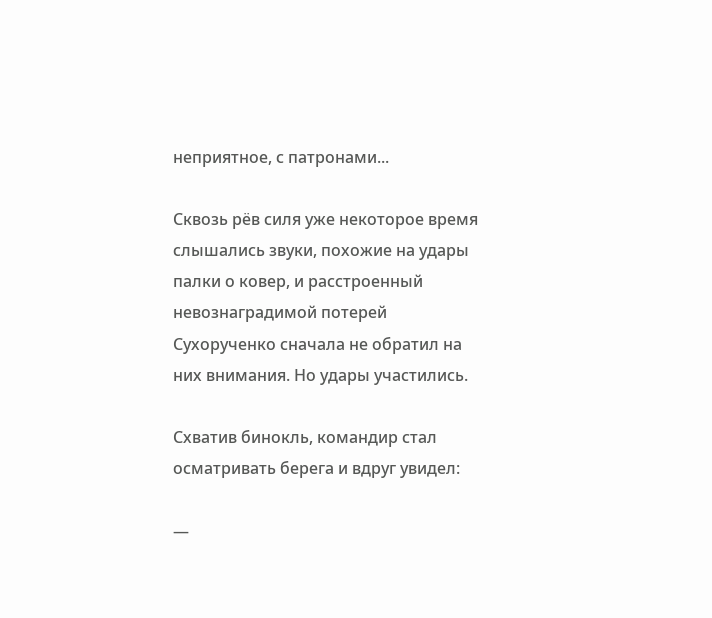неприятное, с патронами...

Сквозь рёв силя уже некоторое время слышались звуки, похожие на удары палки о ковер, и расстроенный невознаградимой потерей Сухорученко сначала не обратил на них внимания. Но удары участились.

Схватив бинокль, командир стал осматривать берега и вдруг увидел:

—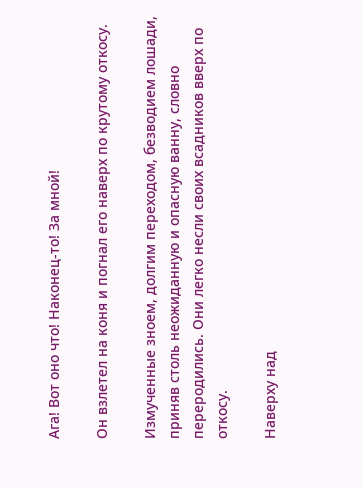Ага! Вот оно что! Наконец-то! За мной!

Он взлетел на коня и погнал его наверх по крутому откосу.

Измученные зноем, долгим переходом, безводием лошади, приняв столь неожиданную и опасную ванну, словно переродились. Они легко несли своих всадников вверх по откосу.

Наверху над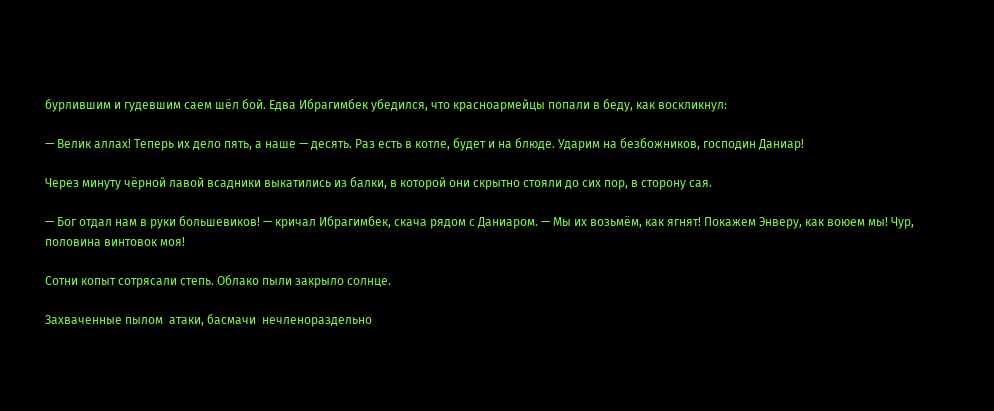бурлившим и гудевшим саем шёл бой. Едва Ибрагимбек убедился, что красноармейцы попали в беду, как воскликнул:

— Велик аллах! Теперь их дело пять, а наше — десять. Раз есть в котле, будет и на блюде. Ударим на безбожников, господин Даниар!

Через минуту чёрной лавой всадники выкатились из балки, в которой они скрытно стояли до сих пор, в сторону сая.

— Бог отдал нам в руки большевиков! — кричал Ибрагимбек, скача рядом с Даниаром. — Мы их возьмём, как ягнят! Покажем Энверу, как воюем мы! Чур, половина винтовок моя!

Сотни копыт сотрясали степь. Облако пыли закрыло солнце.

Захваченные пылом  атаки, басмачи  нечленораздельно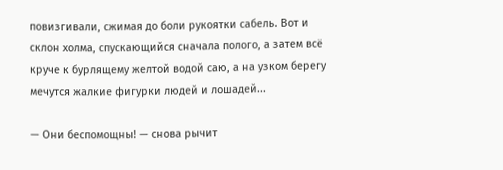повизгивали, сжимая до боли рукоятки сабель. Вот и склон холма, спускающийся сначала полого, а затем всё круче к бурлящему желтой водой саю, а на узком берегу мечутся жалкие фигурки людей и лошадей...

— Они беспомощны! — снова рычит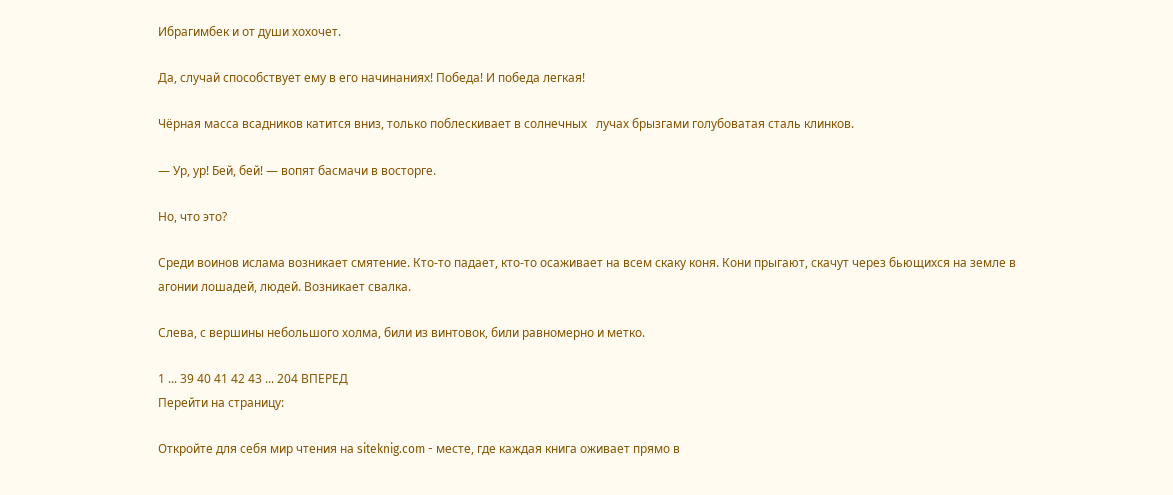Ибрагимбек и oт души хохочет.

Да, случай способствует ему в его начинаниях! Победа! И победа легкая!

Чёрная масса всадников катится вниз, только поблескивает в солнечных   лучах брызгами голубоватая сталь клинков.

— Ур, ур! Бей, бей! — вопят басмачи в восторге.

Но, что это?

Среди воинов ислама возникает смятение. Кто-то падает, кто-то осаживает на всем скаку коня. Кони прыгают, скачут через бьющихся на земле в агонии лошадей, людей. Возникает свалка.

Слева, с вершины небольшого холма, били из винтовок, били равномерно и метко.

1 ... 39 40 41 42 43 ... 204 ВПЕРЕД
Перейти на страницу:

Откройте для себя мир чтения на siteknig.com - месте, где каждая книга оживает прямо в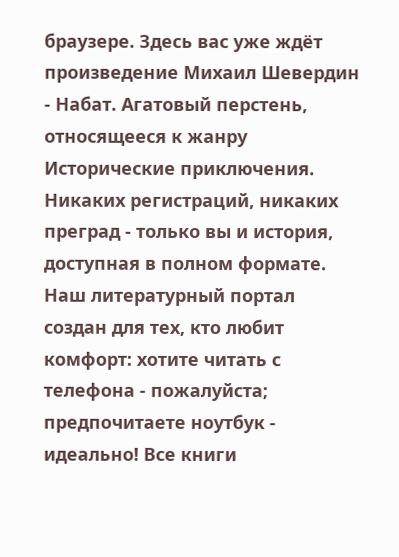браузере. Здесь вас уже ждёт произведение Михаил Шевердин - Набат. Агатовый перстень, относящееся к жанру Исторические приключения. Никаких регистраций, никаких преград - только вы и история, доступная в полном формате. Наш литературный портал создан для тех, кто любит комфорт: хотите читать с телефона - пожалуйста; предпочитаете ноутбук - идеально! Все книги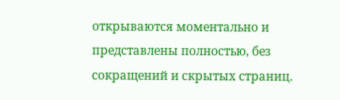открываются моментально и представлены полностью, без сокращений и скрытых страниц.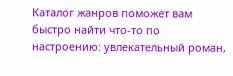Каталог жанров поможет вам быстро найти что-то по настроению: увлекательный роман,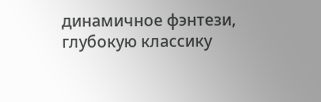динамичное фэнтези, глубокую классику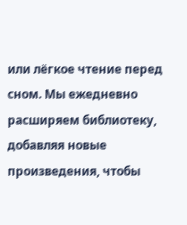или лёгкое чтение перед сном. Мы ежедневно расширяем библиотеку, добавляя новые произведения, чтобы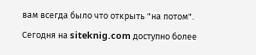вам всегда было что открыть "на потом". Сегодня на siteknig.com доступно более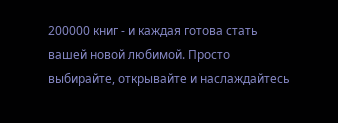200000 книг - и каждая готова стать вашей новой любимой. Просто выбирайте, открывайте и наслаждайтесь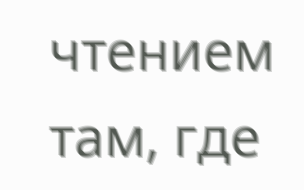чтением там, где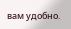вам удобно.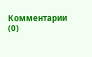Комментарии (0)